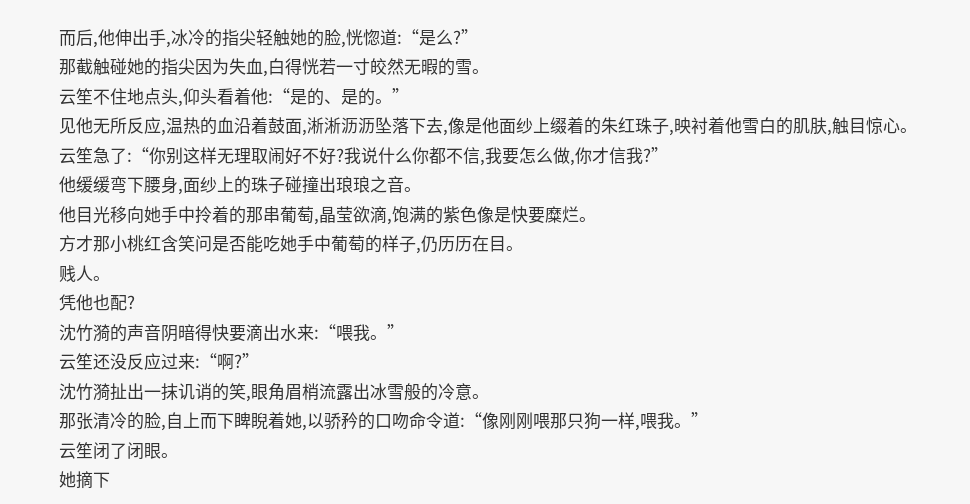而后,他伸出手,冰冷的指尖轻触她的脸,恍惚道:“是么?”
那截触碰她的指尖因为失血,白得恍若一寸皎然无暇的雪。
云笙不住地点头,仰头看着他:“是的、是的。”
见他无所反应,温热的血沿着鼓面,淅淅沥沥坠落下去,像是他面纱上缀着的朱红珠子,映衬着他雪白的肌肤,触目惊心。
云笙急了:“你别这样无理取闹好不好?我说什么你都不信,我要怎么做,你才信我?”
他缓缓弯下腰身,面纱上的珠子碰撞出琅琅之音。
他目光移向她手中拎着的那串葡萄,晶莹欲滴,饱满的紫色像是快要糜烂。
方才那小桃红含笑问是否能吃她手中葡萄的样子,仍历历在目。
贱人。
凭他也配?
沈竹漪的声音阴暗得快要滴出水来:“喂我。”
云笙还没反应过来:“啊?”
沈竹漪扯出一抹讥诮的笑,眼角眉梢流露出冰雪般的冷意。
那张清冷的脸,自上而下睥睨着她,以骄矜的口吻命令道:“像刚刚喂那只狗一样,喂我。”
云笙闭了闭眼。
她摘下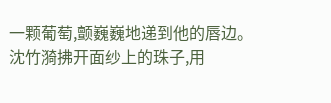一颗葡萄,颤巍巍地递到他的唇边。
沈竹漪拂开面纱上的珠子,用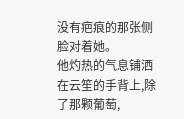没有疤痕的那张侧脸对着她。
他灼热的气息铺洒在云笙的手背上,除了那颗葡萄,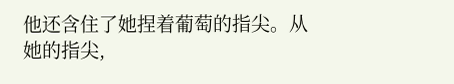他还含住了她捏着葡萄的指尖。从她的指尖,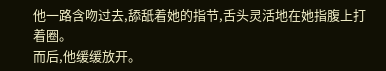他一路含吻过去,舔舐着她的指节,舌头灵活地在她指腹上打着圈。
而后,他缓缓放开。